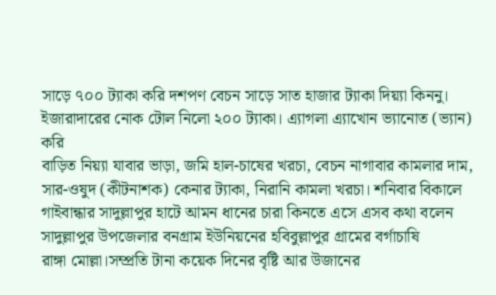সাড়ে ৭০০ ট্যাকা করি দশপণ বেচন সাড়ে সাত হাজার ট্যাকা দিয়্যা কিননু।
ইজারাদারের নোক টোল নিলো ২০০ ট্যাকা। এ্যাগলা এ্যাখোন ভ্যানোত (ভ্যান) করি
বাড়িত নিয়্যা যাবার ভাড়া, জমি হাল-চাষের খরচা, বেচন নাগাবার কামলার দাম,
সার-ওষুদ (কীটনাশক) কেনার ট্যাকা, নিরানি কামলা খরচা। শনিবার বিকালে
গাইবান্ধার সাদুল্লাপুর হাটে আমন ধানের চারা কিনতে এসে এসব কথা বলেন
সাদুল্লাপুর উপজেলার বনগ্রাম ইউনিয়নের হবিবুল্লাপুর গ্রামের বর্গাচাষি
রাঙ্গা মোল্লা।সম্প্রতি টানা কয়েক দিনের বৃষ্টি আর উজানের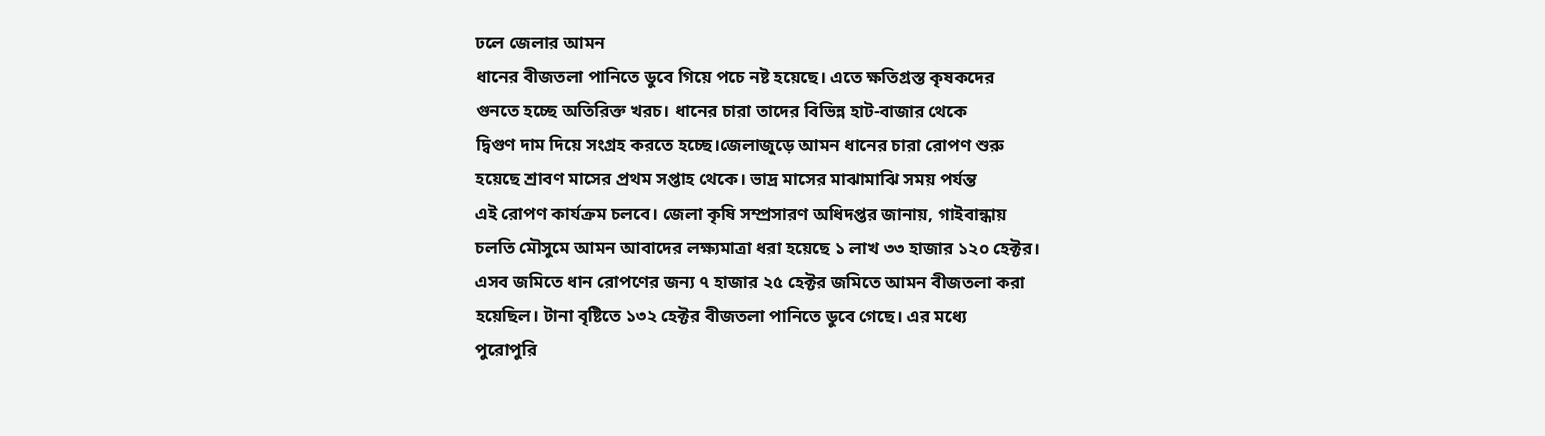ঢলে জেলার আমন
ধানের বীজতলা পানিতে ডুবে গিয়ে পচে নষ্ট হয়েছে। এতে ক্ষতিগ্রস্ত কৃষকদের
গুনতে হচ্ছে অতিরিক্ত খরচ। ধানের চারা তাদের বিভিন্ন হাট-বাজার থেকে
দ্বিগুণ দাম দিয়ে সংগ্রহ করতে হচ্ছে।জেলাজুড়ে আমন ধানের চারা রোপণ শুরু
হয়েছে শ্রাবণ মাসের প্রথম সপ্তাহ থেকে। ভাদ্র মাসের মাঝামাঝি সময় পর্যন্ত
এই রোপণ কার্যক্রম চলবে। জেলা কৃষি সম্প্রসারণ অধিদপ্তর জানায়, গাইবান্ধায়
চলতি মৌসুমে আমন আবাদের লক্ষ্যমাত্রা ধরা হয়েছে ১ লাখ ৩৩ হাজার ১২০ হেক্টর।
এসব জমিতে ধান রোপণের জন্য ৭ হাজার ২৫ হেক্টর জমিতে আমন বীজতলা করা
হয়েছিল। টানা বৃষ্টিতে ১৩২ হেক্টর বীজতলা পানিতে ডুবে গেছে। এর মধ্যে
পুরোপুরি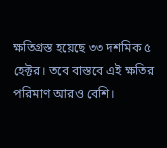ক্ষতিগ্রস্ত হয়েছে ৩৩ দশমিক ৫ হেক্টর। তবে বাস্তবে এই ক্ষতির
পরিমাণ আরও বেশি।